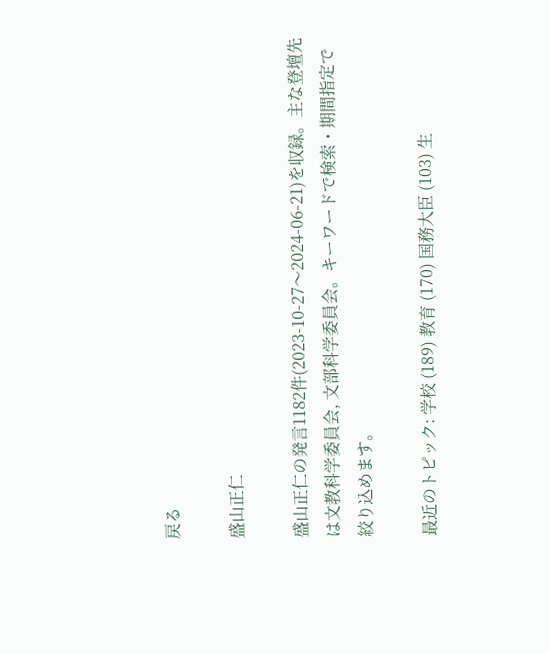戻る

盛山正仁

盛山正仁の発言1182件(2023-10-27〜2024-06-21)を収録。主な登壇先は文教科学委員会, 文部科学委員会。キーワードで検索・期間指定で絞り込めます。

最近のトピック: 学校 (189) 教育 (170) 国務大臣 (103) 生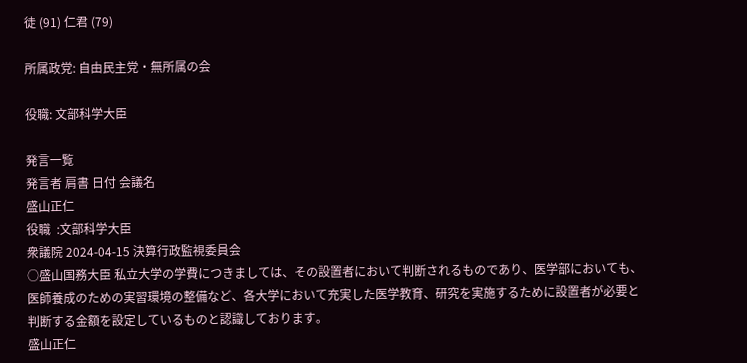徒 (91) 仁君 (79)

所属政党: 自由民主党・無所属の会

役職: 文部科学大臣

発言一覧
発言者 肩書 日付 会議名
盛山正仁
役職  :文部科学大臣
衆議院 2024-04-15 決算行政監視委員会
○盛山国務大臣 私立大学の学費につきましては、その設置者において判断されるものであり、医学部においても、医師養成のための実習環境の整備など、各大学において充実した医学教育、研究を実施するために設置者が必要と判断する金額を設定しているものと認識しております。
盛山正仁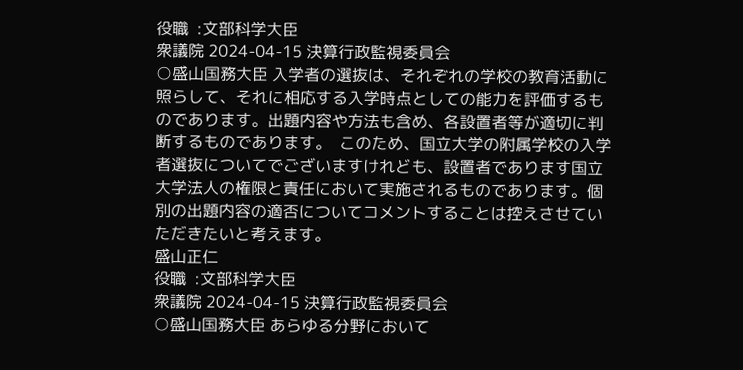役職  :文部科学大臣
衆議院 2024-04-15 決算行政監視委員会
○盛山国務大臣 入学者の選抜は、それぞれの学校の教育活動に照らして、それに相応する入学時点としての能力を評価するものであります。出題内容や方法も含め、各設置者等が適切に判断するものであります。  このため、国立大学の附属学校の入学者選抜についてでございますけれども、設置者であります国立大学法人の権限と責任において実施されるものであります。個別の出題内容の適否についてコメントすることは控えさせていただきたいと考えます。
盛山正仁
役職  :文部科学大臣
衆議院 2024-04-15 決算行政監視委員会
○盛山国務大臣 あらゆる分野において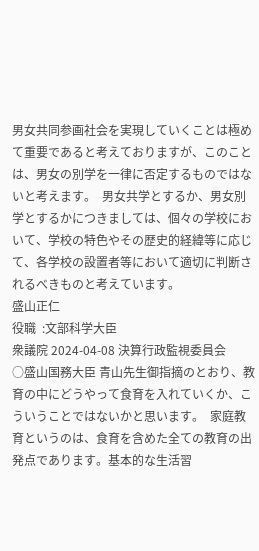男女共同参画社会を実現していくことは極めて重要であると考えておりますが、このことは、男女の別学を一律に否定するものではないと考えます。  男女共学とするか、男女別学とするかにつきましては、個々の学校において、学校の特色やその歴史的経緯等に応じて、各学校の設置者等において適切に判断されるべきものと考えています。
盛山正仁
役職  :文部科学大臣
衆議院 2024-04-08 決算行政監視委員会
○盛山国務大臣 青山先生御指摘のとおり、教育の中にどうやって食育を入れていくか、こういうことではないかと思います。  家庭教育というのは、食育を含めた全ての教育の出発点であります。基本的な生活習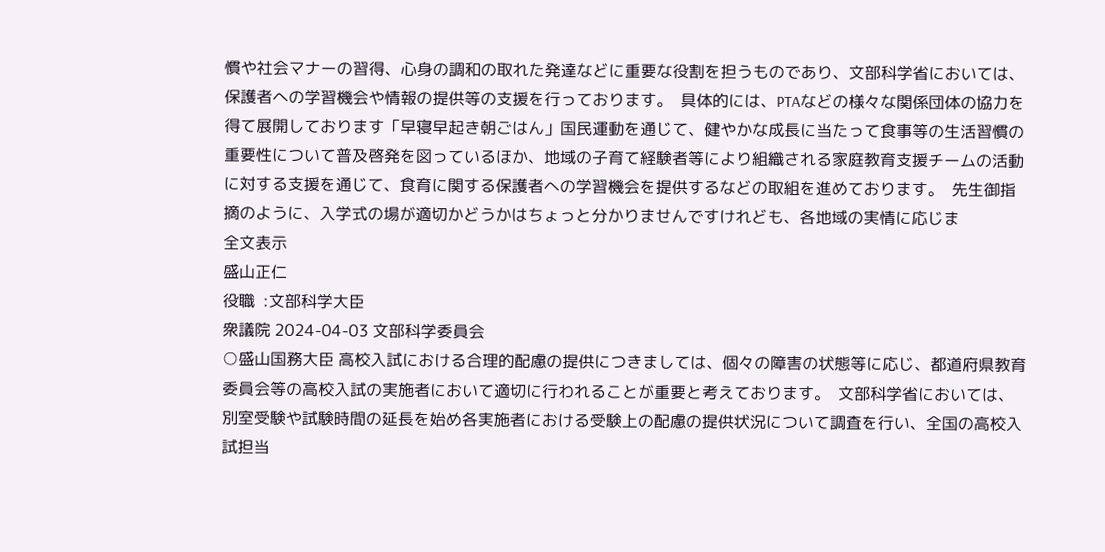慣や社会マナーの習得、心身の調和の取れた発達などに重要な役割を担うものであり、文部科学省においては、保護者への学習機会や情報の提供等の支援を行っております。  具体的には、PTAなどの様々な関係団体の協力を得て展開しております「早寝早起き朝ごはん」国民運動を通じて、健やかな成長に当たって食事等の生活習慣の重要性について普及啓発を図っているほか、地域の子育て経験者等により組織される家庭教育支援チームの活動に対する支援を通じて、食育に関する保護者への学習機会を提供するなどの取組を進めております。  先生御指摘のように、入学式の場が適切かどうかはちょっと分かりませんですけれども、各地域の実情に応じま
全文表示
盛山正仁
役職  :文部科学大臣
衆議院 2024-04-03 文部科学委員会
○盛山国務大臣 高校入試における合理的配慮の提供につきましては、個々の障害の状態等に応じ、都道府県教育委員会等の高校入試の実施者において適切に行われることが重要と考えております。  文部科学省においては、別室受験や試験時間の延長を始め各実施者における受験上の配慮の提供状況について調査を行い、全国の高校入試担当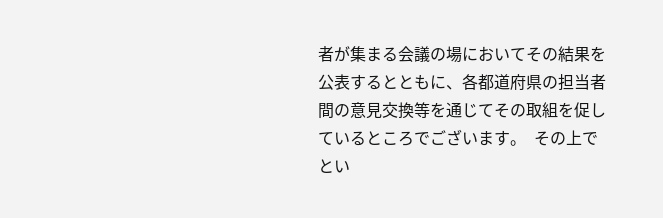者が集まる会議の場においてその結果を公表するとともに、各都道府県の担当者間の意見交換等を通じてその取組を促しているところでございます。  その上でとい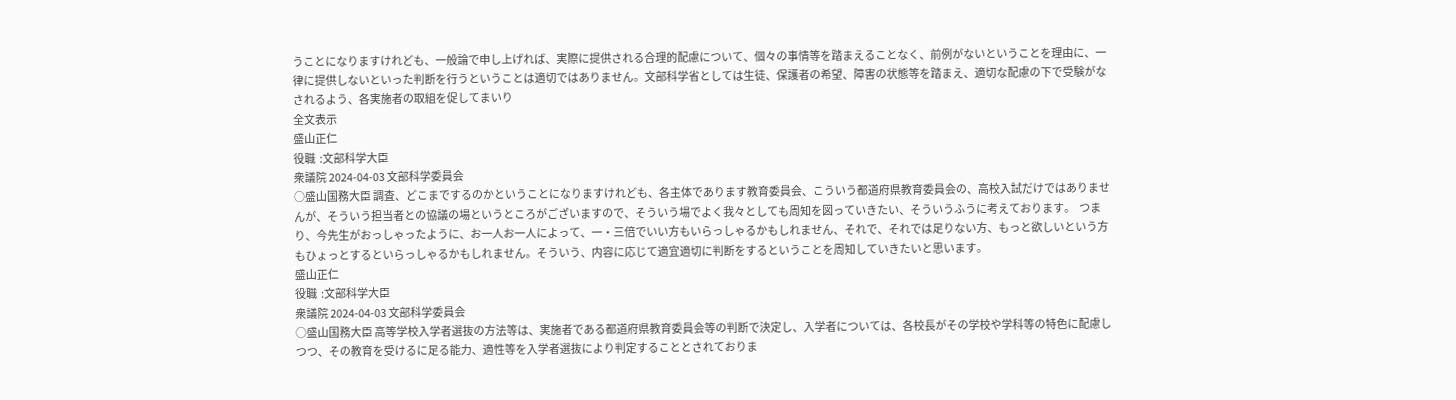うことになりますけれども、一般論で申し上げれば、実際に提供される合理的配慮について、個々の事情等を踏まえることなく、前例がないということを理由に、一律に提供しないといった判断を行うということは適切ではありません。文部科学省としては生徒、保護者の希望、障害の状態等を踏まえ、適切な配慮の下で受験がなされるよう、各実施者の取組を促してまいり
全文表示
盛山正仁
役職  :文部科学大臣
衆議院 2024-04-03 文部科学委員会
○盛山国務大臣 調査、どこまでするのかということになりますけれども、各主体であります教育委員会、こういう都道府県教育委員会の、高校入試だけではありませんが、そういう担当者との協議の場というところがございますので、そういう場でよく我々としても周知を図っていきたい、そういうふうに考えております。  つまり、今先生がおっしゃったように、お一人お一人によって、一・三倍でいい方もいらっしゃるかもしれません、それで、それでは足りない方、もっと欲しいという方もひょっとするといらっしゃるかもしれません。そういう、内容に応じて適宜適切に判断をするということを周知していきたいと思います。
盛山正仁
役職  :文部科学大臣
衆議院 2024-04-03 文部科学委員会
○盛山国務大臣 高等学校入学者選抜の方法等は、実施者である都道府県教育委員会等の判断で決定し、入学者については、各校長がその学校や学科等の特色に配慮しつつ、その教育を受けるに足る能力、適性等を入学者選抜により判定することとされておりま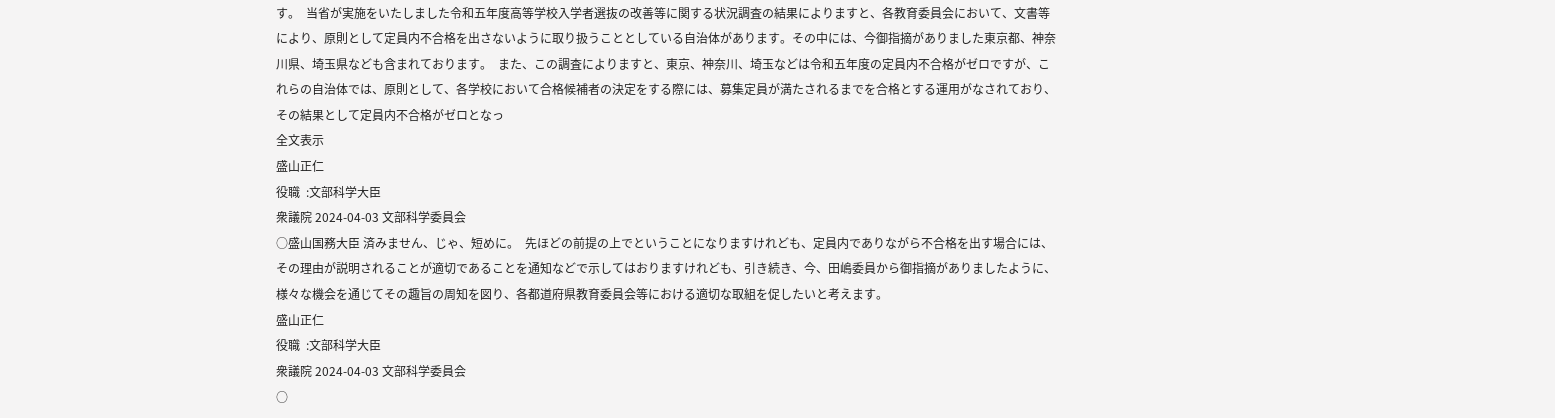す。  当省が実施をいたしました令和五年度高等学校入学者選抜の改善等に関する状況調査の結果によりますと、各教育委員会において、文書等により、原則として定員内不合格を出さないように取り扱うこととしている自治体があります。その中には、今御指摘がありました東京都、神奈川県、埼玉県なども含まれております。  また、この調査によりますと、東京、神奈川、埼玉などは令和五年度の定員内不合格がゼロですが、これらの自治体では、原則として、各学校において合格候補者の決定をする際には、募集定員が満たされるまでを合格とする運用がなされており、その結果として定員内不合格がゼロとなっ
全文表示
盛山正仁
役職  :文部科学大臣
衆議院 2024-04-03 文部科学委員会
○盛山国務大臣 済みません、じゃ、短めに。  先ほどの前提の上でということになりますけれども、定員内でありながら不合格を出す場合には、その理由が説明されることが適切であることを通知などで示してはおりますけれども、引き続き、今、田嶋委員から御指摘がありましたように、様々な機会を通じてその趣旨の周知を図り、各都道府県教育委員会等における適切な取組を促したいと考えます。
盛山正仁
役職  :文部科学大臣
衆議院 2024-04-03 文部科学委員会
○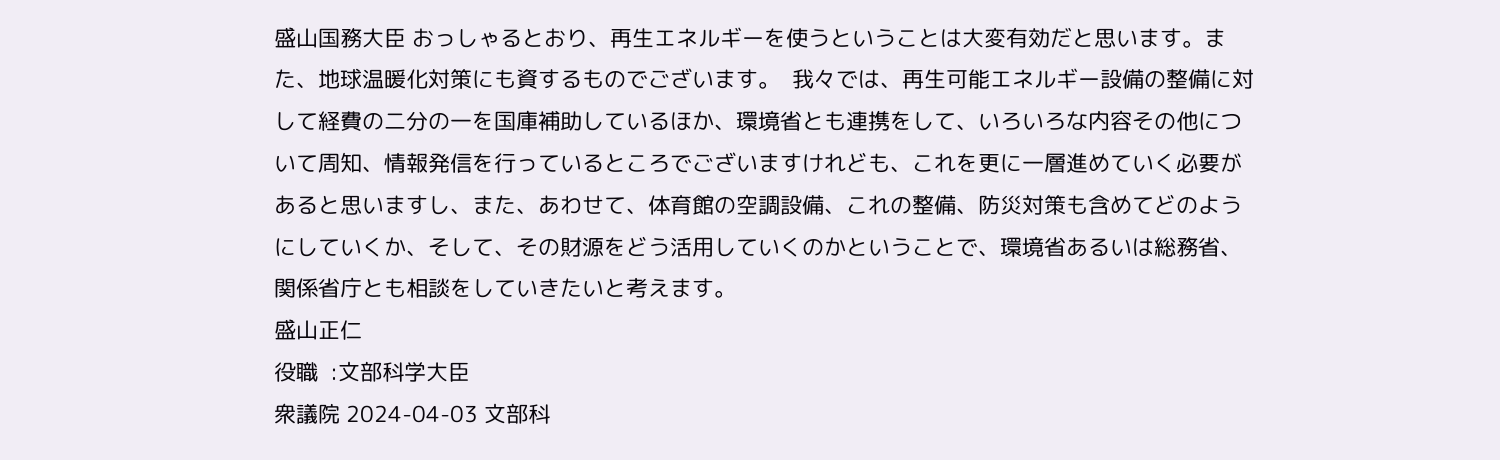盛山国務大臣 おっしゃるとおり、再生エネルギーを使うということは大変有効だと思います。また、地球温暖化対策にも資するものでございます。  我々では、再生可能エネルギー設備の整備に対して経費の二分の一を国庫補助しているほか、環境省とも連携をして、いろいろな内容その他について周知、情報発信を行っているところでございますけれども、これを更に一層進めていく必要があると思いますし、また、あわせて、体育館の空調設備、これの整備、防災対策も含めてどのようにしていくか、そして、その財源をどう活用していくのかということで、環境省あるいは総務省、関係省庁とも相談をしていきたいと考えます。
盛山正仁
役職  :文部科学大臣
衆議院 2024-04-03 文部科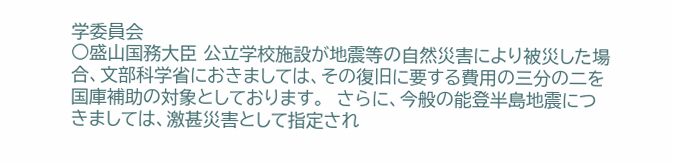学委員会
○盛山国務大臣 公立学校施設が地震等の自然災害により被災した場合、文部科学省におきましては、その復旧に要する費用の三分の二を国庫補助の対象としております。  さらに、今般の能登半島地震につきましては、激甚災害として指定され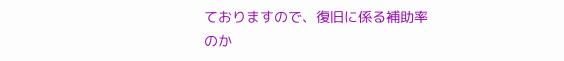ておりますので、復旧に係る補助率のか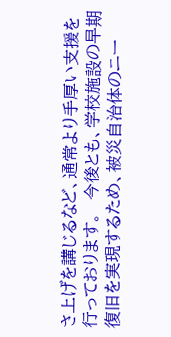さ上げを講じるなど、通常より手厚い支援を行っております。  今後とも、学校施設の早期復旧を実現するため、被災自治体のニー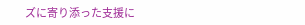ズに寄り添った支援に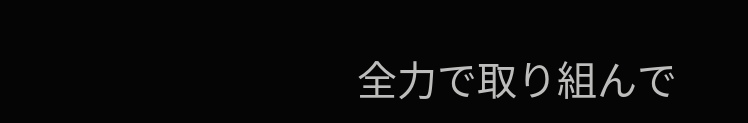全力で取り組んで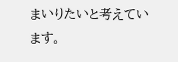まいりたいと考えています。